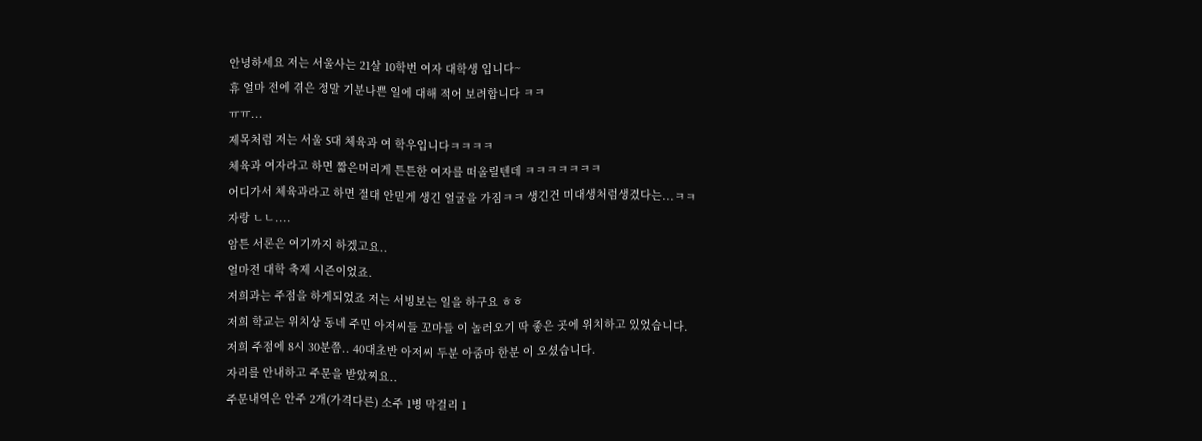안녕하세요 저는 서울사는 21살 10학번 여자 대학생 입니다~
휴 얼마 전에 겪은 정말 기분나쁜 일에 대해 적어 보려합니다 ㅋㅋ
ㅠㅠ...
제목처럼 저는 서울 S대 체육과 여 학우입니다ㅋㅋㅋㅋ
체육과 여자라고 하면 짧은머리게 튼튼한 여자를 떠올릴텐데 ㅋㅋㅋㅋㅋㅋㅋ
어디가서 체육과라고 하면 절대 안믿게 생긴 얼굴을 가짐ㅋㅋ 생긴건 미대생처럼생겼다는...ㅋㅋ
자랑 ㄴㄴ....
암튼 서론은 여기까지 하겠고요..
얼마전 대학 축제 시즌이었죠.
저희과는 주점을 하게되었죠 저는 서빙보는 일을 하구요 ㅎㅎ
저희 학교는 위치상 동네 주민 아저씨들 꼬마들 이 놀러오기 딱 좋은 곳에 위치하고 있었습니다.
저희 주점에 8시 30분쯤.. 40대초반 아저씨 두분 아줌마 한분 이 오셨습니다.
자리를 안내하고 주문을 받았찌요..
주문내역은 안주 2개(가격다른) 소주 1병 막걸리 1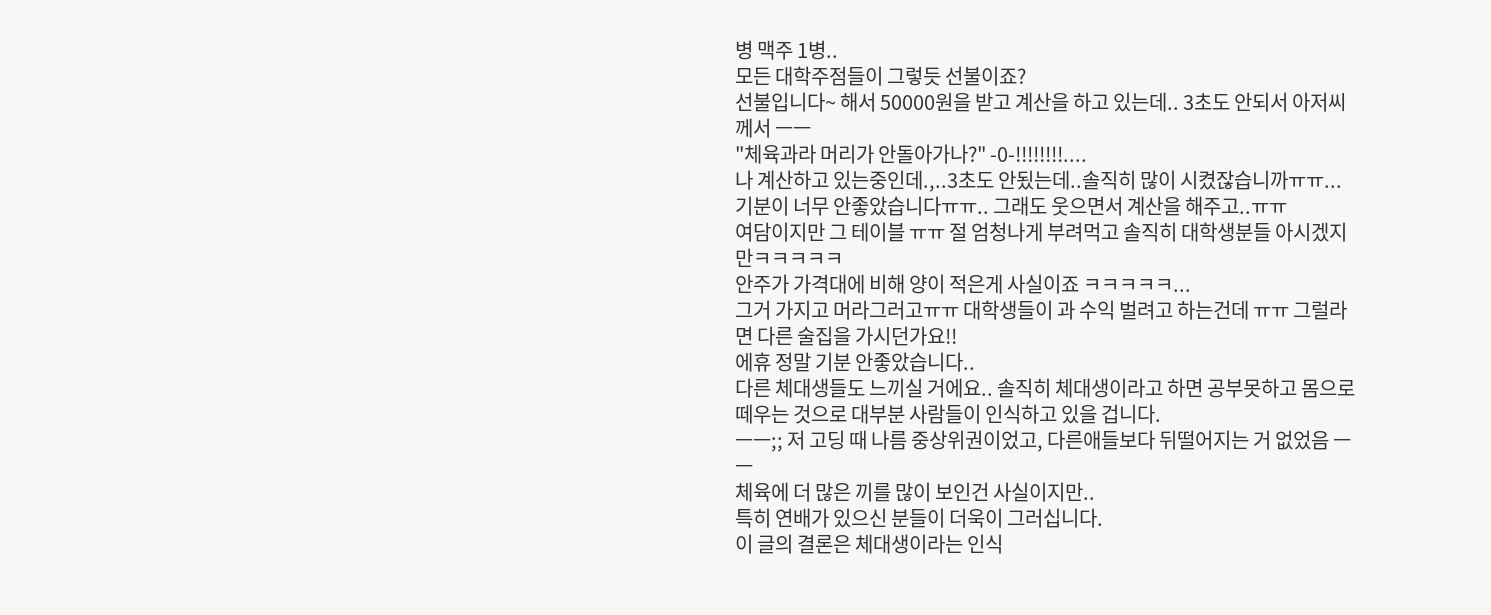병 맥주 1병..
모든 대학주점들이 그렇듯 선불이죠?
선불입니다~ 해서 50000원을 받고 계산을 하고 있는데.. 3초도 안되서 아저씨께서 ㅡㅡ
"체육과라 머리가 안돌아가나?" -0-!!!!!!!!....
나 계산하고 있는중인데.,..3초도 안됬는데..솔직히 많이 시켰잖습니까ㅠㅠ...
기분이 너무 안좋았습니다ㅠㅠ.. 그래도 웃으면서 계산을 해주고..ㅠㅠ
여담이지만 그 테이블 ㅠㅠ 절 엄청나게 부려먹고 솔직히 대학생분들 아시겠지만ㅋㅋㅋㅋㅋ
안주가 가격대에 비해 양이 적은게 사실이죠 ㅋㅋㅋㅋㅋ...
그거 가지고 머라그러고ㅠㅠ 대학생들이 과 수익 벌려고 하는건데 ㅠㅠ 그럴라면 다른 술집을 가시던가요!!
에휴 정말 기분 안좋았습니다..
다른 체대생들도 느끼실 거에요.. 솔직히 체대생이라고 하면 공부못하고 몸으로 떼우는 것으로 대부분 사람들이 인식하고 있을 겁니다.
ㅡㅡ;; 저 고딩 때 나름 중상위권이었고, 다른애들보다 뒤떨어지는 거 없었음 ㅡㅡ
체육에 더 많은 끼를 많이 보인건 사실이지만..
특히 연배가 있으신 분들이 더욱이 그러십니다.
이 글의 결론은 체대생이라는 인식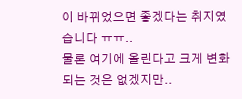이 바뀌었으면 좋겠다는 취지였습니다 ㅠㅠ..
물론 여기에 올린다고 크게 변화되는 것은 없겠지만..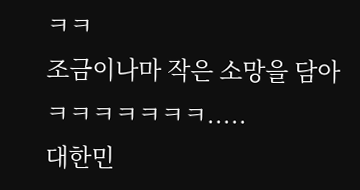ㅋㅋ
조금이나마 작은 소망을 담아 ㅋㅋㅋㅋㅋㅋㅋ.....
대한민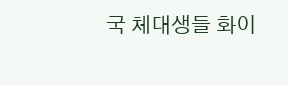국 체대생들 화이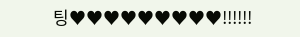팅♥♥♥♥♥♥♥♥♥!!!!!!